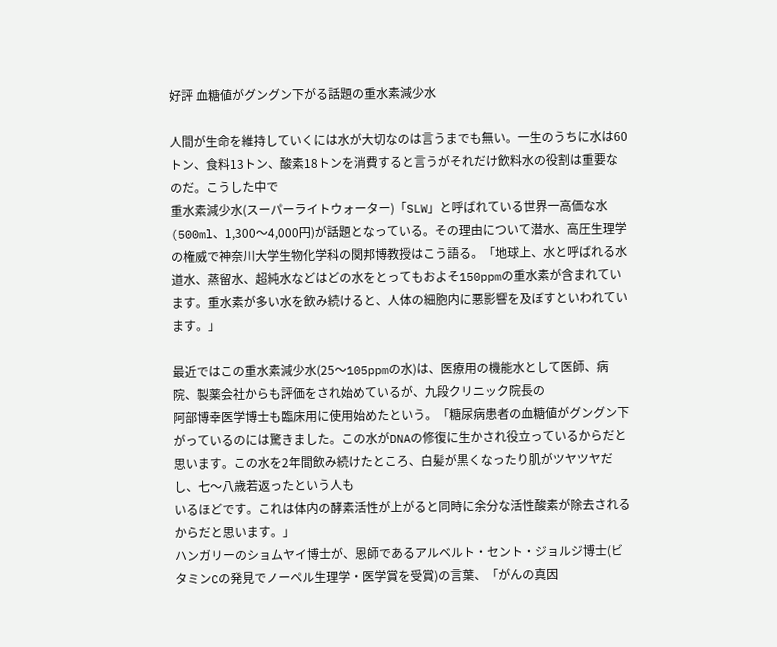好評 血糖値がグングン下がる話題の重水素減少水

人間が生命を維持していくには水が大切なのは言うまでも無い。一生のうちに水は60トン、食料13トン、酸素18トンを消費すると言うがそれだけ飲料水の役割は重要なのだ。こうした中で
重水素減少水(スーパーライトウォーター)「SLW」と呼ばれている世界一高価な水(500ml、1,300〜4,000円)が話題となっている。その理由について潜水、高圧生理学の権威で神奈川大学生物化学科の関邦博教授はこう語る。「地球上、水と呼ばれる水道水、蒸留水、超純水などはどの水をとってもおよそ150ppmの重水素が含まれています。重水素が多い水を飲み続けると、人体の細胞内に悪影響を及ぼすといわれています。」

最近ではこの重水素減少水(25〜105ppmの水)は、医療用の機能水として医師、病院、製薬会社からも評価をされ始めているが、九段クリニック院長の
阿部博幸医学博士も臨床用に使用始めたという。「糖尿病患者の血糖値がグングン下がっているのには驚きました。この水がDNAの修復に生かされ役立っているからだと思います。この水を2年間飲み続けたところ、白髪が黒くなったり肌がツヤツヤだし、七〜八歳若返ったという人も
いるほどです。これは体内の酵素活性が上がると同時に余分な活性酸素が除去されるからだと思います。」
ハンガリーのショムヤイ博士が、恩師であるアルベルト・セント・ジョルジ博士(ビタミンCの発見でノーペル生理学・医学賞を受賞)の言葉、「がんの真因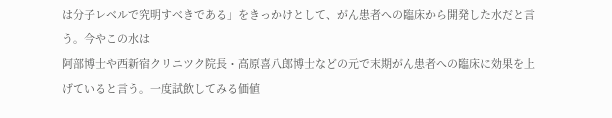は分子レベルで究明すべきである」をきっかけとして、がん患者への臨床から開発した水だと言う。今やこの水は
阿部博士や西新宿クリニツク院長・高原喜八郎博士などの元で末期がん患者への臨床に効果を上げていると言う。一度試飲してみる価値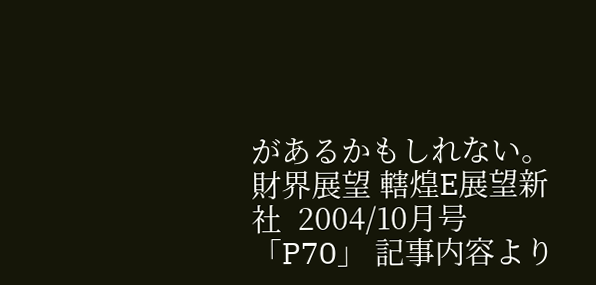があるかもしれない。
財界展望 轄煌E展望新社  2004/10月号 「P70」 記事内容より